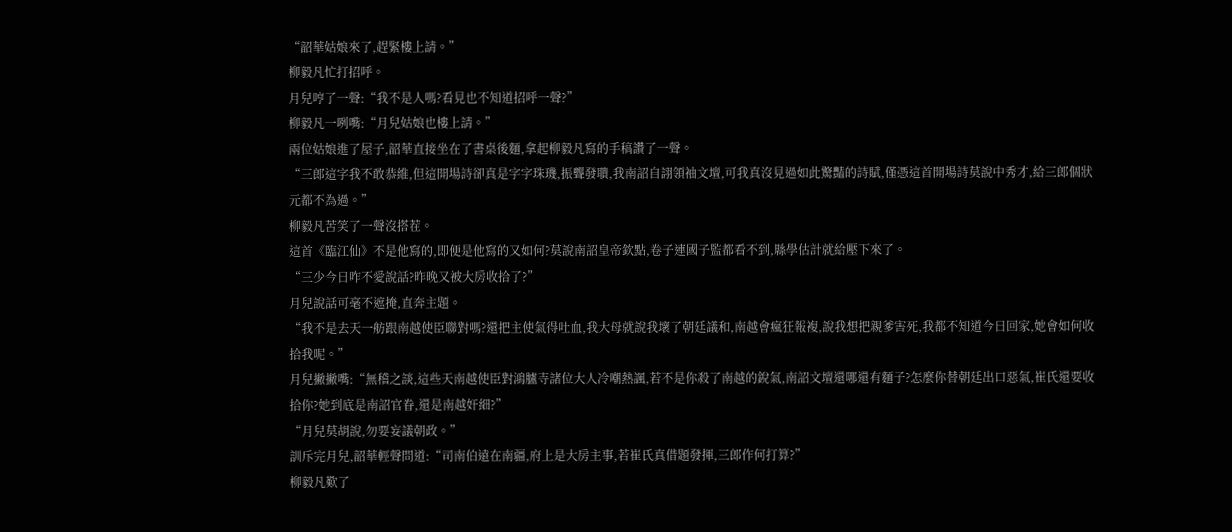“韶華姑娘來了,趕緊樓上請。”
柳毅凡忙打招呼。
月兒哼了一聲:“我不是人嗎?看見也不知道招呼一聲?”
柳毅凡一咧嘴:“月兒姑娘也樓上請。”
兩位姑娘進了屋子,韶華直接坐在了書桌後麵,拿起柳毅凡寫的手稿讚了一聲。
“三郎這字我不敢恭維,但這開場詩卻真是字字珠璣,振聾發聵,我南詔自詡領袖文壇,可我真沒見過如此驚豔的詩賦,僅憑這首開場詩莫說中秀才,給三郎個狀元都不為過。”
柳毅凡苦笑了一聲沒搭茬。
這首《臨江仙》不是他寫的,即便是他寫的又如何?莫說南詔皇帝欽點,卷子連國子監都看不到,縣學估計就給壓下來了。
“三少今日咋不愛說話?昨晚又被大房收拾了?”
月兒說話可毫不遮掩,直奔主題。
“我不是去天一舫跟南越使臣聯對嗎?還把主使氣得吐血,我大母就說我壞了朝廷議和,南越會瘋狂報複,說我想把親爹害死,我都不知道今日回家,她會如何收拾我呢。”
月兒撇撇嘴:“無稽之談,這些天南越使臣對鴻臚寺諸位大人冷嘲熱諷,若不是你殺了南越的銳氣,南詔文壇還哪還有麵子?怎麼你替朝廷出口惡氣,崔氏還要收拾你?她到底是南詔官眷,還是南越奸細?”
“月兒莫胡說,勿要妄議朝政。”
訓斥完月兒,韶華輕聲問道:“司南伯遠在南疆,府上是大房主事,若崔氏真借題發揮,三郎作何打算?”
柳毅凡歎了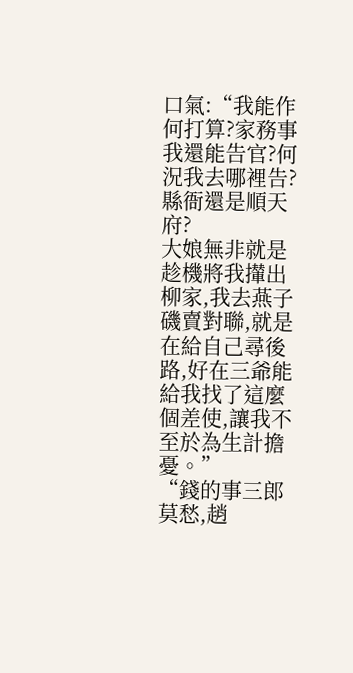口氣:“我能作何打算?家務事我還能告官?何況我去哪裡告?縣衙還是順天府?
大娘無非就是趁機將我攆出柳家,我去燕子磯賣對聯,就是在給自己尋後路,好在三爺能給我找了這麼個差使,讓我不至於為生計擔憂。”
“錢的事三郎莫愁,趙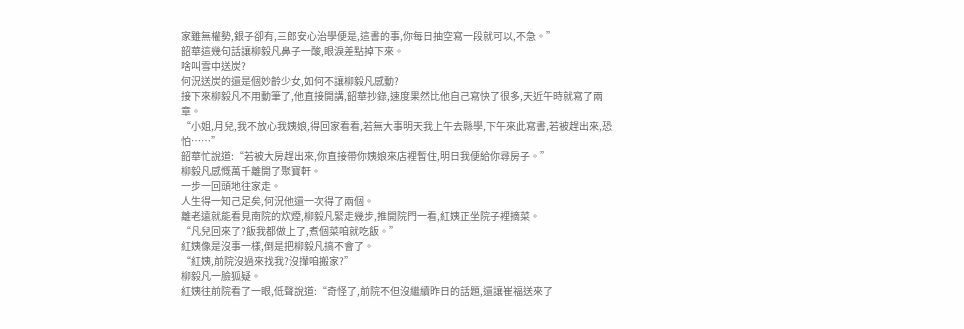家雖無權勢,銀子卻有,三郎安心治學便是,這書的事,你每日抽空寫一段就可以,不急。”
韶華這幾句話讓柳毅凡鼻子一酸,眼淚差點掉下來。
啥叫雪中送炭?
何況送炭的還是個妙齡少女,如何不讓柳毅凡感動?
接下來柳毅凡不用動筆了,他直接開講,韶華抄錄,速度果然比他自己寫快了很多,天近午時就寫了兩章。
“小姐,月兒,我不放心我姨娘,得回家看看,若無大事明天我上午去縣學,下午來此寫書,若被趕出來,恐怕……”
韶華忙說道:“若被大房趕出來,你直接帶你姨娘來店裡暫住,明日我便給你尋房子。”
柳毅凡感慨萬千離開了聚寶軒。
一步一回頭地往家走。
人生得一知己足矣,何況他還一次得了兩個。
離老遠就能看見南院的炊煙,柳毅凡緊走幾步,推開院門一看,紅姨正坐院子裡摘菜。
“凡兒回來了?飯我都做上了,煮個菜咱就吃飯。”
紅姨像是沒事一樣,倒是把柳毅凡搞不會了。
“紅姨,前院沒過來找我?沒攆咱搬家?”
柳毅凡一臉狐疑。
紅姨往前院看了一眼,低聲說道:“奇怪了,前院不但沒繼續昨日的話題,還讓崔福送來了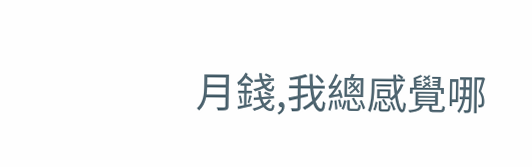月錢,我總感覺哪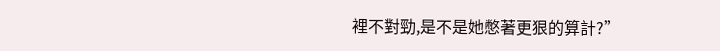裡不對勁,是不是她憋著更狠的算計?”